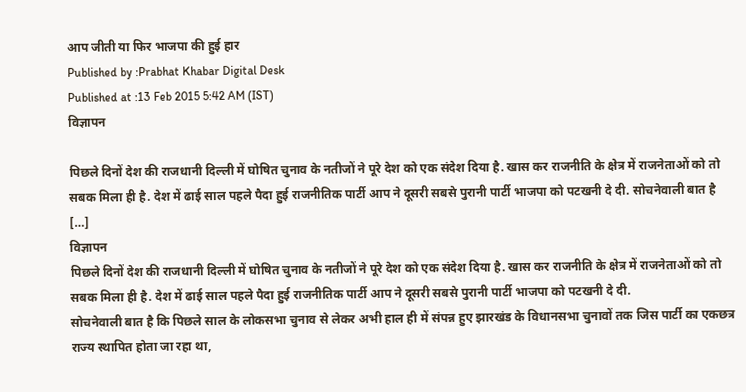आप जीती या फिर भाजपा की हुई हार
Published by :Prabhat Khabar Digital Desk
Published at :13 Feb 2015 5:42 AM (IST)
विज्ञापन

पिछले दिनों देश की राजधानी दिल्ली में घोषित चुनाव के नतीजों ने पूरे देश को एक संदेश दिया है. खास कर राजनीति के क्षेत्र में राजनेताओं को तो सबक मिला ही है. देश में ढाई साल पहले पैदा हुई राजनीतिक पार्टी आप ने दूसरी सबसे पुरानी पार्टी भाजपा को पटखनी दे दी. सोचनेवाली बात है […]
विज्ञापन
पिछले दिनों देश की राजधानी दिल्ली में घोषित चुनाव के नतीजों ने पूरे देश को एक संदेश दिया है. खास कर राजनीति के क्षेत्र में राजनेताओं को तो सबक मिला ही है. देश में ढाई साल पहले पैदा हुई राजनीतिक पार्टी आप ने दूसरी सबसे पुरानी पार्टी भाजपा को पटखनी दे दी.
सोचनेवाली बात है कि पिछले साल के लोकसभा चुनाव से लेकर अभी हाल ही में संपन्न हुए झारखंड के विधानसभा चुनावों तक जिस पार्टी का एकछत्र राज्य स्थापित होता जा रहा था,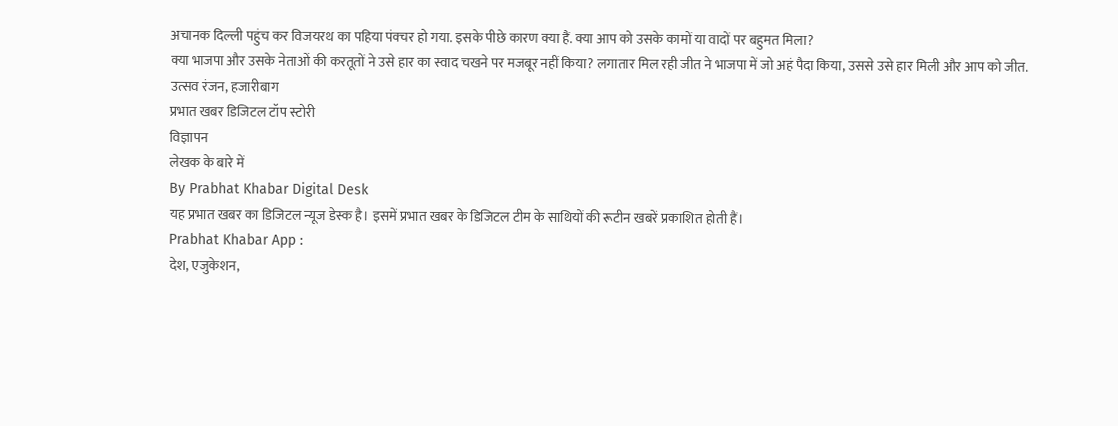अचानक दिल्ली पहुंच कर विजयरथ का पहिया पंक्चर हो गया. इसके पीछे कारण क्या हैं. क्या आप को उसके कामों या वादों पर बहुमत मिला?
क्या भाजपा और उसके नेताओं की करतूतों ने उसे हार का स्वाद चखने पर मजबूर नहीं किया? लगातार मिल रही जीत ने भाजपा में जो अहं पैदा किया, उससे उसे हार मिली और आप को जीत.
उत्सव रंजन, हजारीबाग
प्रभात खबर डिजिटल टॉप स्टोरी
विज्ञापन
लेखक के बारे में
By Prabhat Khabar Digital Desk
यह प्रभात खबर का डिजिटल न्यूज डेस्क है। इसमें प्रभात खबर के डिजिटल टीम के साथियों की रूटीन खबरें प्रकाशित होती हैं।
Prabhat Khabar App :
देश, एजुकेशन,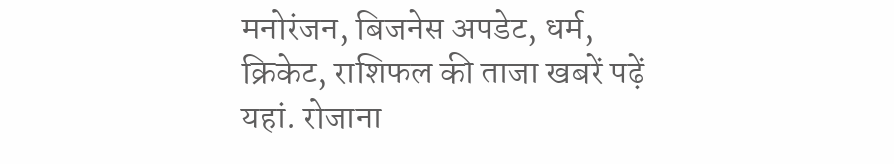मनोरंजन, बिजनेस अपडेट, धर्म, क्रिकेट, राशिफल की ताजा खबरें पढ़ें यहां. रोजाना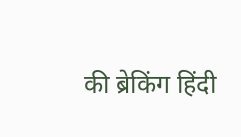की ब्रेकिंग हिंदी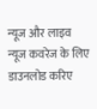न्यूज और लाइव न्यूज कवरेज के लिए डाउनलोड करिए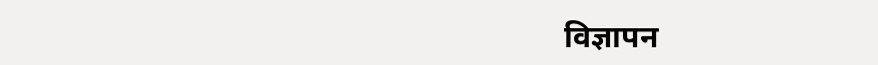विज्ञापन